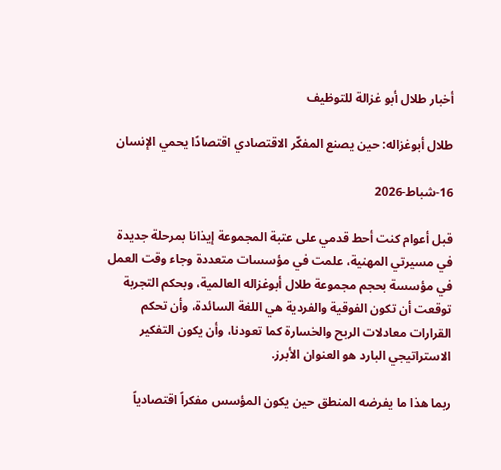أخبار طلال أبو غزالة للتوظيف

طلال أبوغزاله: حين يصنع المفكّر الاقتصادي اقتصادًا يحمي الإنسان

16-شباط-2026

قبل أعوام كنت أحط قدمي على عتبة المجموعة إيذانا بمرحلة جديدة في مسيرتي المهنية، علمت في مؤسسات متعددة وجاء وقت العمل في مؤسسة بحجم مجموعة طلال أبوغزاله العالمية، وبحكم التجربة توقعت أن تكون الفوقية والفردية هي اللغة السائدة، وأن تحكم القرارات معادلات الربح والخسارة كما تعودنا، وأن يكون التفكير الاستراتيجي البارد هو العنوان الأبرز.

ربما هذا ما يفرضه المنطق حين يكون المؤسس مفكراً اقتصادياً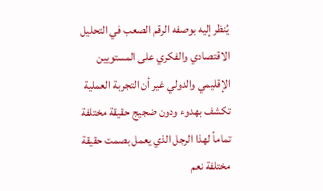يُنظر إليه بوصفه الرقم الصعب في التحليل الاقتصادي والفكري على المستويين الإقليمي والدولي غير أن التجربة العملية تكشف بهدوء ودون ضجيج حقيقة مختلفة تماماً لهذا الرجل الذي يعمل بصمت حقيقة مختلفة نعم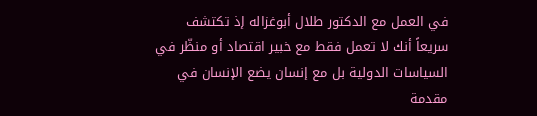في العمل مع الدكتور طلال أبوغزاله إذ تكتشف سريعاً أنك لا تعمل فقط مع خبير اقتصاد أو منظّر في السياسات الدولية بل مع إنسان يضع الإنسان في مقدمة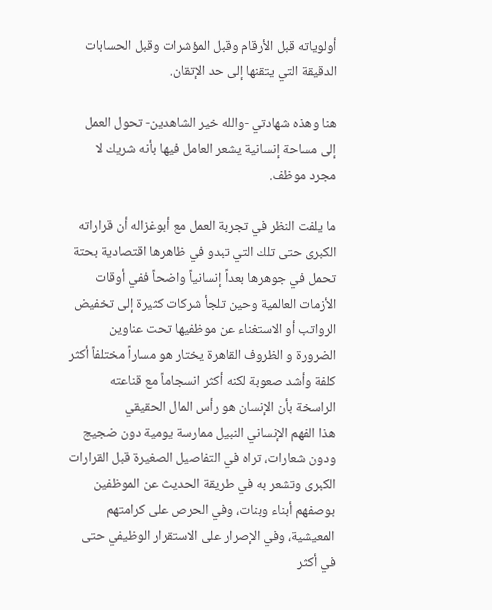أولوياته قبل الأرقام وقبل المؤشرات وقبل الحسابات الدقيقة التي يتقنها إلى حد الإتقان.

هنا وهذه شهادتي -والله خير الشاهدين- تحول العمل إلى مساحة إنسانية يشعر العامل فيها بأنه شريك لا مجرد موظف.

ما يلفت النظر في تجربة العمل مع أبوغزاله أن قراراته الكبرى حتى تلك التي تبدو في ظاهرها اقتصادية بحتة تحمل في جوهرها بعداً إنسانياً واضحاً ففي أوقات الأزمات العالمية وحين تلجأ شركات كثيرة إلى تخفيض الرواتب أو الاستغناء عن موظفيها تحت عناوين الضرورة و الظروف القاهرة يختار هو مساراً مختلفاً أكثر كلفة وأشد صعوبة لكنه أكثر انسجاماً مع قناعته الراسخة بأن الإنسان هو رأس المال الحقيقي
هذا الفهم الإنساني النبيل ممارسة يومية دون ضجيج ودون شعارات، تراه في التفاصيل الصغيرة قبل القرارات الكبرى وتشعر به في طريقة الحديث عن الموظفين بوصفهم أبناء وبنات، وفي الحرص على كرامتهم المعيشية، وفي الإصرار على الاستقرار الوظيفي حتى في أكثر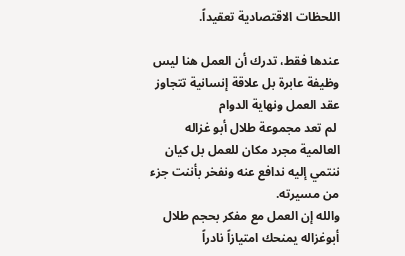اللحظات الاقتصادية تعقيداً.

عندها فقط، تدرك أن العمل هنا ليس وظيفة عابرة بل علاقة إنسانية تتجاوز عقد العمل ونهاية الدوام
 لم تعد مجموعة طلال أبو غزاله العالمية مجرد مكان للعمل بل كيان ننتمي إليه ندافع عنه ونفخر بأننت جزء من مسيرته.
والله إن العمل مع مفكر بحجم طلال أبوغزاله يمنحك امتيازاً نادراً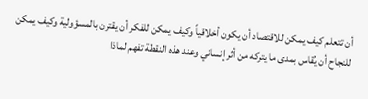أن تتعلم كيف يمكن للاقتصاد أن يكون أخلاقياً وكيف يمكن للفكر أن يقترن بالمسؤولية وكيف يمكن للنجاح أن يُقاس بمدى ما يتركه من أثر إنساني وعند هذه النقطة تفهم لماذا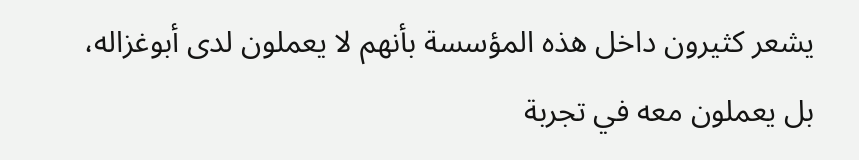يشعر كثيرون داخل هذه المؤسسة بأنهم لا يعملون لدى أبوغزاله، بل يعملون معه في تجربة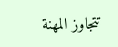تتجاوز المهنة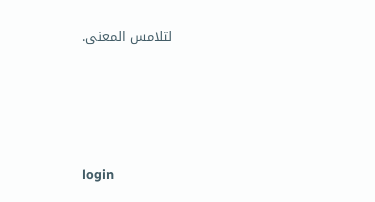لتلامس المعنى.







login